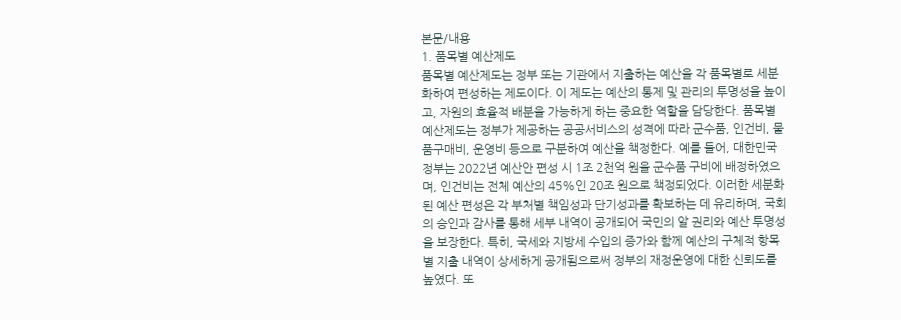본문/내용
1. 품목별 예산제도
품목별 예산제도는 정부 또는 기관에서 지출하는 예산을 각 품목별로 세분화하여 편성하는 제도이다. 이 제도는 예산의 통제 및 관리의 투명성을 높이고, 자원의 효율적 배분을 가능하게 하는 중요한 역할을 담당한다. 품목별 예산제도는 정부가 제공하는 공공서비스의 성격에 따라 군수품, 인건비, 물품구매비, 운영비 등으로 구분하여 예산을 책정한다. 예를 들어, 대한민국 정부는 2022년 예산안 편성 시 1조 2천억 원을 군수품 구비에 배정하였으며, 인건비는 전체 예산의 45%인 20조 원으로 책정되었다. 이러한 세분화된 예산 편성은 각 부처별 책임성과 단기성과를 확보하는 데 유리하며, 국회의 승인과 감사를 통해 세부 내역이 공개되어 국민의 알 권리와 예산 투명성을 보장한다. 특히, 국세와 지방세 수입의 증가와 함께 예산의 구체적 항목별 지출 내역이 상세하게 공개됨으로써 정부의 재정운영에 대한 신뢰도를 높였다. 또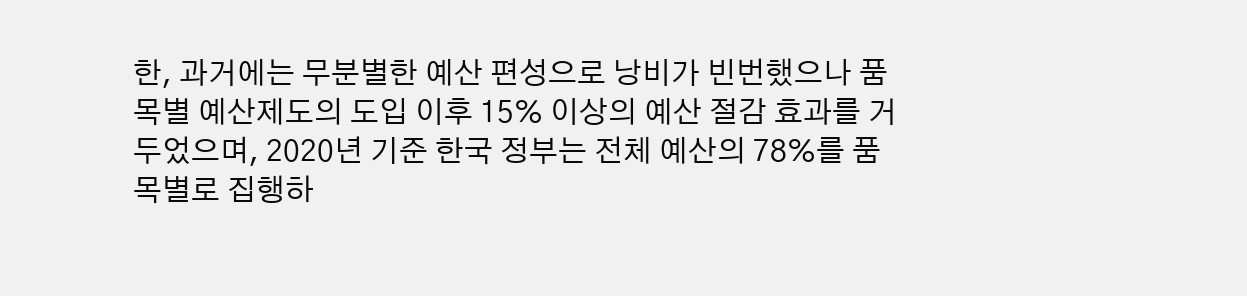한, 과거에는 무분별한 예산 편성으로 낭비가 빈번했으나 품목별 예산제도의 도입 이후 15% 이상의 예산 절감 효과를 거두었으며, 2020년 기준 한국 정부는 전체 예산의 78%를 품목별로 집행하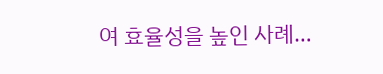여 효율성을 높인 사례…